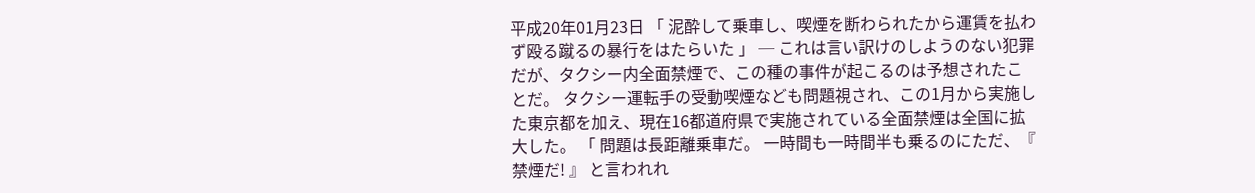平成20年01月23日 「 泥酔して乗車し、喫煙を断わられたから運賃を払わず殴る蹴るの暴行をはたらいた 」 ─ これは言い訳けのしようのない犯罪だが、タクシー内全面禁煙で、この種の事件が起こるのは予想されたことだ。 タクシー運転手の受動喫煙なども問題視され、この1月から実施した東京都を加え、現在16都道府県で実施されている全面禁煙は全国に拡大した。 「 問題は長距離乗車だ。 一時間も一時間半も乗るのにただ、『 禁煙だ! 』 と言われれ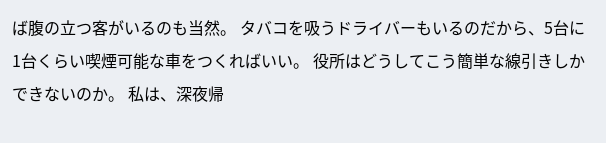ば腹の立つ客がいるのも当然。 タバコを吸うドライバーもいるのだから、5台に1台くらい喫煙可能な車をつくればいい。 役所はどうしてこう簡単な線引きしかできないのか。 私は、深夜帰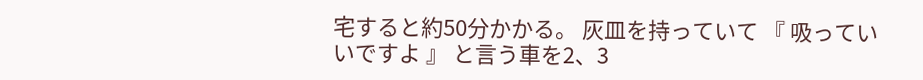宅すると約50分かかる。 灰皿を持っていて 『 吸っていいですよ 』 と言う車を2、3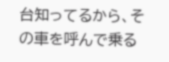台知ってるから、その車を呼んで乗る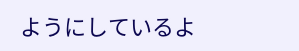ようにしているよ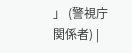」 (警視庁関係者) |